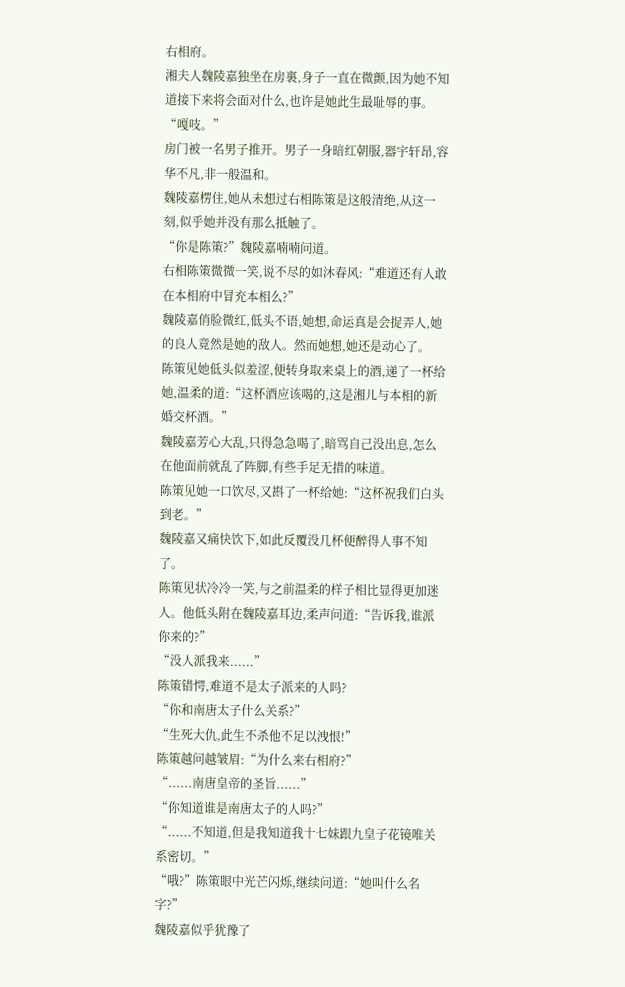右相府。
湘夫人魏陵嘉独坐在房裏,身子一直在微颤,因为她不知道接下来将会面对什么,也许是她此生最耻辱的事。
“嘎吱。”
房门被一名男子推开。男子一身暗红朝服,器宇轩昂,容华不凡,非一般温和。
魏陵嘉楞住,她从未想过右相陈策是这般清绝,从这一刻,似乎她并没有那么抵触了。
“你是陈策?”魏陵嘉喃喃问道。
右相陈策微微一笑,说不尽的如沐春风:“难道还有人敢在本相府中冒充本相么?”
魏陵嘉俏脸微红,低头不语,她想,命运真是会捉弄人,她的良人竟然是她的敌人。然而她想,她还是动心了。
陈策见她低头似羞涩,便转身取来桌上的酒,递了一杯给她,温柔的道:“这杯酒应该喝的,这是湘儿与本相的新婚交杯酒。”
魏陵嘉芳心大乱,只得急急喝了,暗骂自己没出息,怎么在他面前就乱了阵脚,有些手足无措的味道。
陈策见她一口饮尽,又斟了一杯给她:“这杯祝我们白头到老。”
魏陵嘉又痛快饮下,如此反覆没几杯便醉得人事不知了。
陈策见状冷冷一笑,与之前温柔的样子相比显得更加迷人。他低头附在魏陵嘉耳边,柔声问道:“告诉我,谁派你来的?”
“没人派我来......”
陈策错愕,难道不是太子派来的人吗?
“你和南唐太子什么关系?”
“生死大仇,此生不杀他不足以洩恨!”
陈策越问越皱眉:“为什么来右相府?”
“......南唐皇帝的圣旨......”
“你知道谁是南唐太子的人吗?”
“......不知道,但是我知道我十七妹跟九皇子花镜唯关系密切。”
“哦?”陈策眼中光芒闪烁,继续问道:“她叫什么名字?”
魏陵嘉似乎犹豫了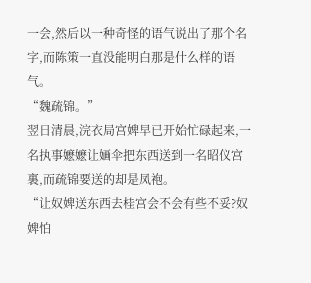一会,然后以一种奇怪的语气说出了那个名字,而陈策一直没能明白那是什么样的语气。
“魏疏锦。”
翌日清晨,浣衣局宫婢早已开始忙碌起来,一名执事嬷嬷让婳伞把东西送到一名昭仪宫裏,而疏锦要送的却是凤袍。
“让奴婢送东西去桂宫会不会有些不妥?奴婢怕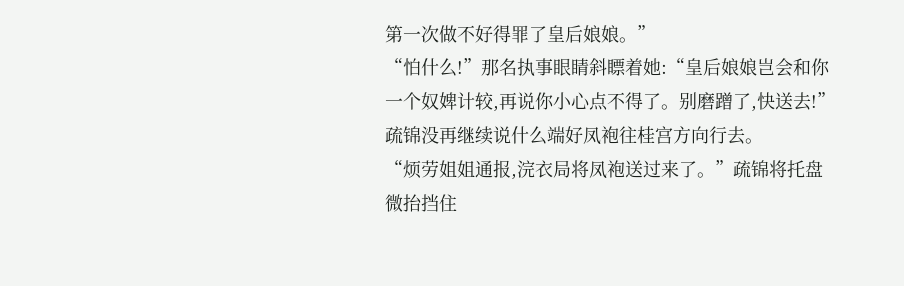第一次做不好得罪了皇后娘娘。”
“怕什么!”那名执事眼睛斜瞟着她:“皇后娘娘岂会和你一个奴婢计较,再说你小心点不得了。别磨蹭了,快送去!”
疏锦没再继续说什么端好凤袍往桂宫方向行去。
“烦劳姐姐通报,浣衣局将凤袍送过来了。”疏锦将托盘微抬挡住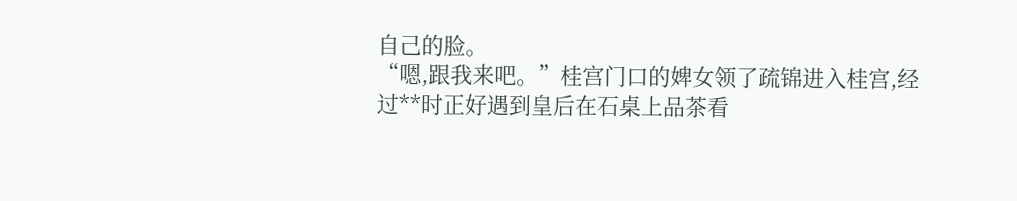自己的脸。
“嗯,跟我来吧。”桂宫门口的婢女领了疏锦进入桂宫,经过**时正好遇到皇后在石桌上品茶看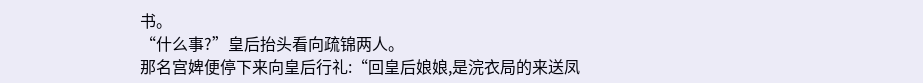书。
“什么事?”皇后抬头看向疏锦两人。
那名宫婢便停下来向皇后行礼:“回皇后娘娘,是浣衣局的来送凤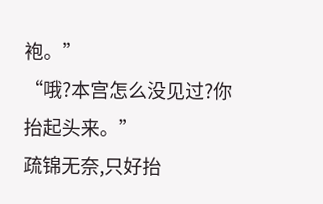袍。”
“哦?本宫怎么没见过?你抬起头来。”
疏锦无奈,只好抬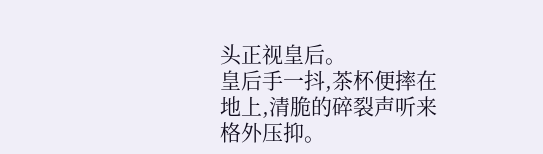头正视皇后。
皇后手一抖,茶杯便摔在地上,清脆的碎裂声听来格外压抑。